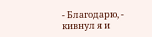- Благодарю, - кивнул я и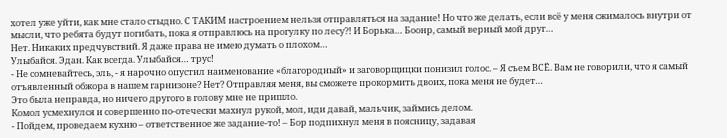хотел уже уйти, как мне стало стыдно. С ТАКИМ настроением нельзя отправляться на задание! Но что же делать, если всё у меня сжималось внутри от мысли, что ребята будут погибать, пока я отправлюсь на прогулку по лесу?! И Борька… Боонр, самый верный мой друг…
Нет. Никаких предчувствий. Я даже права не имею думать о плохом…
Улыбайся. Эдан. Как всегда. Улыбайся… трус!
- Не сомневайтесь, эль, - я нарочно опустил наименование «благородный» и заговорщицки понизил голос. – Я съем ВСЁ. Вам не говорили, что я самый отъявленный обжора в нашем гарнизоне? Нет? Отправляя меня, вы сможете прокормить двоих, пока меня не будет…
Это была неправда, но ничего другого в голову мне не пришло.
Комол усмехнулся и совершенно по-отечески махнул рукой, мол, иди давай, мальчик, займись делом.
- Пойдем, проведаем кухню – ответственное же задание-то! – Бор подпихнул меня в поясницу, задавая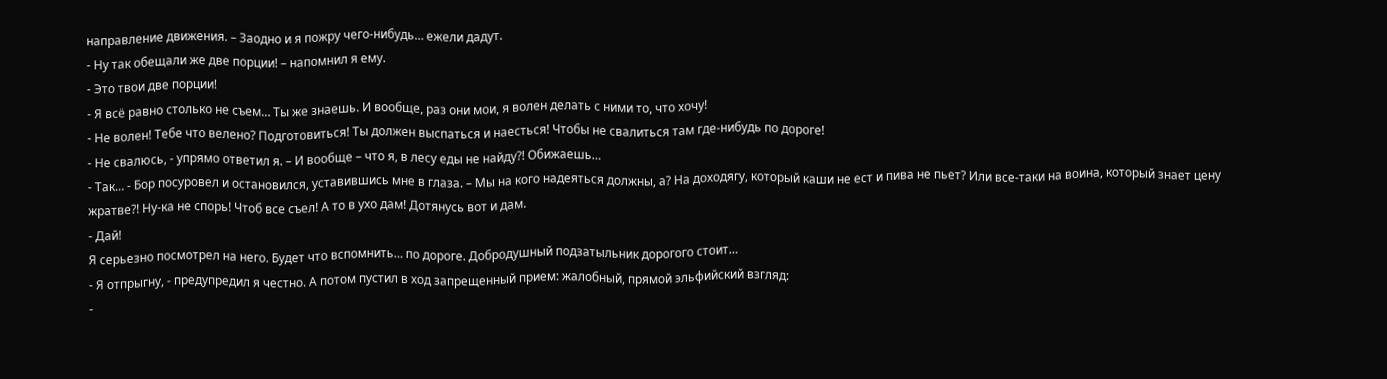направление движения. – Заодно и я пожру чего-нибудь… ежели дадут.
- Ну так обещали же две порции! – напомнил я ему.
- Это твои две порции!
- Я всё равно столько не съем… Ты же знаешь. И вообще, раз они мои, я волен делать с ними то, что хочу!
- Не волен! Тебе что велено? Подготовиться! Ты должен выспаться и наесться! Чтобы не свалиться там где-нибудь по дороге!
- Не свалюсь, - упрямо ответил я. – И вообще – что я, в лесу еды не найду?! Обижаешь…
- Так… - Бор посуровел и остановился, уставившись мне в глаза. – Мы на кого надеяться должны, а? На доходягу, который каши не ест и пива не пьет? Или все-таки на воина, который знает цену жратве?! Ну-ка не спорь! Чтоб все съел! А то в ухо дам! Дотянусь вот и дам.
- Дай!
Я серьезно посмотрел на него. Будет что вспомнить… по дороге. Добродушный подзатыльник дорогого стоит…
- Я отпрыгну, - предупредил я честно. А потом пустил в ход запрещенный прием: жалобный, прямой эльфийский взгляд:
-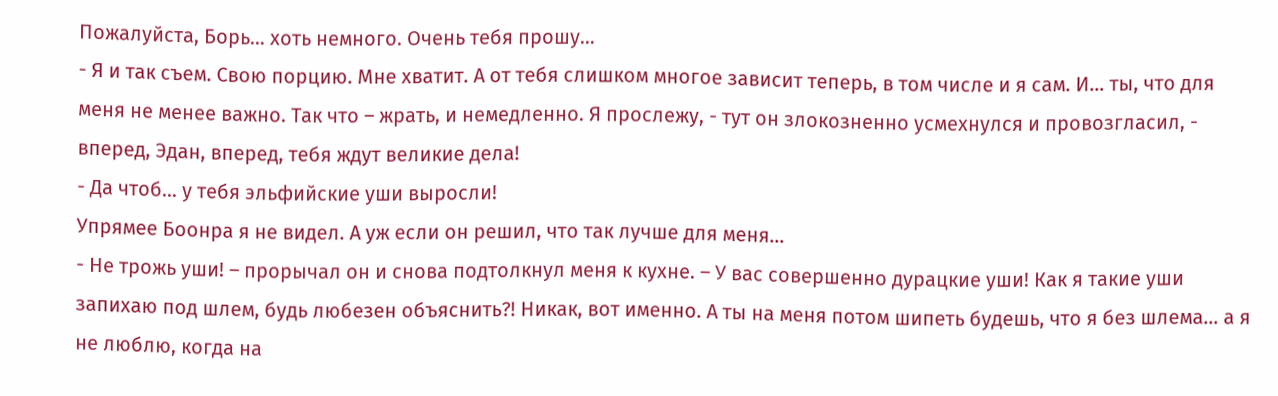Пожалуйста, Борь… хоть немного. Очень тебя прошу…
- Я и так съем. Свою порцию. Мне хватит. А от тебя слишком многое зависит теперь, в том числе и я сам. И… ты, что для меня не менее важно. Так что – жрать, и немедленно. Я прослежу, - тут он злокозненно усмехнулся и провозгласил, - вперед, Эдан, вперед, тебя ждут великие дела!
- Да чтоб… у тебя эльфийские уши выросли!
Упрямее Боонра я не видел. А уж если он решил, что так лучше для меня…
- Не трожь уши! – прорычал он и снова подтолкнул меня к кухне. – У вас совершенно дурацкие уши! Как я такие уши запихаю под шлем, будь любезен объяснить?! Никак, вот именно. А ты на меня потом шипеть будешь, что я без шлема… а я не люблю, когда на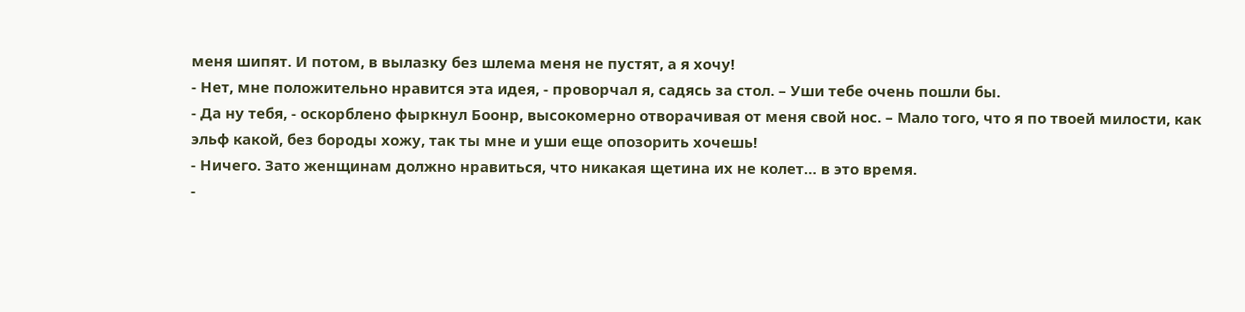меня шипят. И потом, в вылазку без шлема меня не пустят, а я хочу!
- Нет, мне положительно нравится эта идея, - проворчал я, садясь за стол. – Уши тебе очень пошли бы.
- Да ну тебя, - оскорблено фыркнул Боонр, высокомерно отворачивая от меня свой нос. – Мало того, что я по твоей милости, как эльф какой, без бороды хожу, так ты мне и уши еще опозорить хочешь!
- Ничего. Зато женщинам должно нравиться, что никакая щетина их не колет… в это время.
-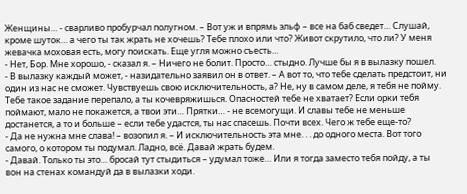Женщины… - сварливо пробурчал полугном. – Вот уж и впрямь эльф – все на баб сведет… Слушай, кроме шуток… а чего ты так жрать не хочешь? Тебе плохо или что? Живот скрутило, что ли? У меня жевачка моховая есть, могу поискать. Еще угля можно съесть…
- Нет, Бор. Мне хорошо, - сказал я. – Ничего не болит. Просто… стыдно. Лучше бы я в вылазку пошел.
- В вылазку каждый может, - назидательно заявил он в ответ. – А вот то, что тебе сделать предстоит, ни один из нас не сможет. Чувствуешь свою исключительность, а? Не, ну в самом деле, я тебя не пойму. Тебе такое задание перепало, а ты кочевряжишься. Опасностей тебе не хватает? Если орки тебя поймают, мало не покажется, а твои эти… Прятки… - не всемогущи. И славы тебе не меньше достанется, а то и больше – если тебе удастся, ты нас спасешь. Почти всех. Чего ж тебе еще-то?
- Да не нужна мне слава! – возопил я. – И исключительность эта мне. . . до одного места. Вот того самого, о котором ты подумал. Ладно, всё. Давай жрать будем.
- Давай. Только ты это… бросай тут стыдиться – удумал тоже… Или я тогда заместо тебя пойду, а ты вон на стенах командуй да в вылазки ходи.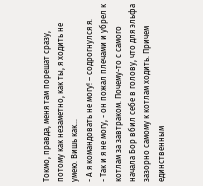Токмо, правда, меня там порешат сразу, потому как незаметно, как ты, я ходить не умею. Вишь как…
- А я командовать не могу! – содрогнулся я.
- Так и я не могу, - он пожал плечами и убрел к котлам за завтраком. Почему-то с самого начала Бор вбил себе в голову, что для эльфа зазорно самому к котлам ходить. Причем единственным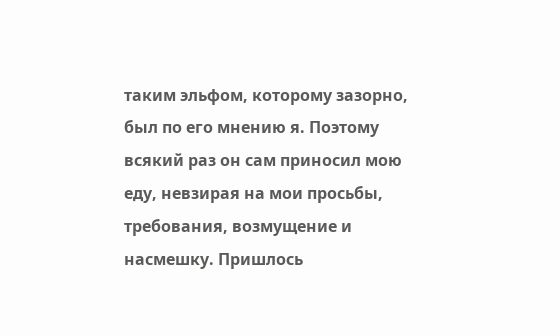таким эльфом, которому зазорно, был по его мнению я. Поэтому всякий раз он сам приносил мою еду, невзирая на мои просьбы, требования, возмущение и насмешку. Пришлось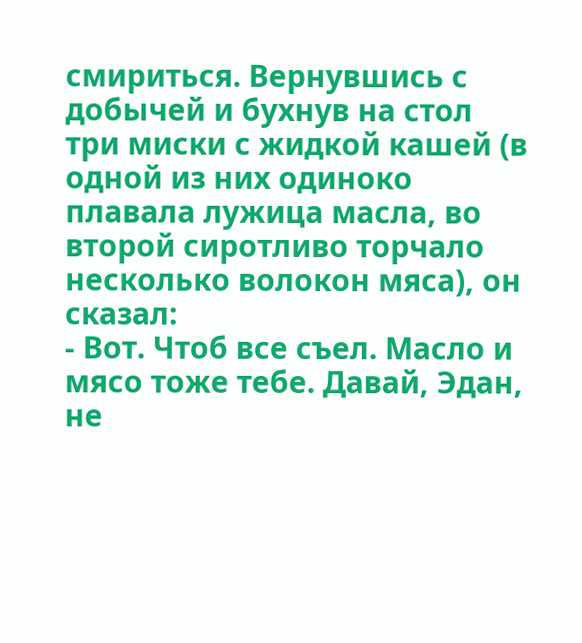смириться. Вернувшись с добычей и бухнув на стол три миски с жидкой кашей (в одной из них одиноко плавала лужица масла, во второй сиротливо торчало несколько волокон мяса), он сказал:
- Вот. Чтоб все съел. Масло и мясо тоже тебе. Давай, Эдан, не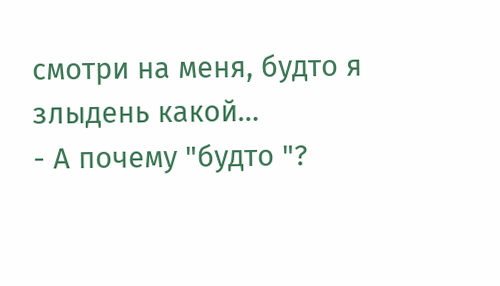смотри на меня, будто я злыдень какой…
- А почему "будто "?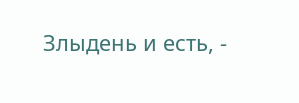Злыдень и есть, -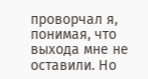проворчал я, понимая, что выхода мне не оставили. Но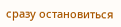сразу остановиться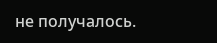не получалось.